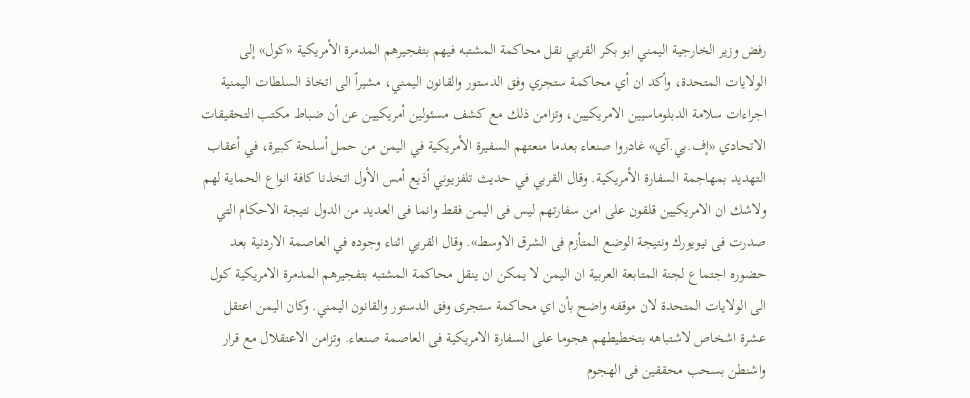رفض وزير الخارجية اليمني ابو بكر القربي نقل محاكمة المشتبه فيهم بتفجيرهم المدمرة الأمريكية «كول» إلى الولايات المتحدة، وأكد ان أي محاكمة ستجري وفق الدستور والقانون اليمني، مشيراً الى اتخاذ السلطات اليمنية اجراءات سلامة الدبلوماسيين الامريكيين، وتزامن ذلك مع كشف مسئولين أمريكيين عن أن ضباط مكتب التحقيقات الاتحادي «إف.بي.آي» غادروا صنعاء بعدما منعتهم السفيرة الأمريكية في اليمن من حمل أسلحة كبيرة، في أعقاب التهديد بمهاجمة السفارة الأمريكية. وقال القربي في حديث تلفزيوني أذيع أمس الأول اتخذنا كافة انواع الحماية لهم ولاشك ان الامريكيين قلقون على امن سفارتهم ليس فى اليمن فقط وانما فى العديد من الدول نتيجة الاحكام التي صدرت فى نيويورك ونتيجة الوضع المتأزم فى الشرق الاوسط». وقال القربي اثناء وجوده في العاصمة الاردنية بعد حضوره اجتماع لجنة المتابعة العربية ان اليمن لا يمكن ان ينقل محاكمة المشتبه بتفجيرهم المدمرة الامريكية كول الى الولايات المتحدة لان موقفه واضح بأن اي محاكمة ستجرى وفق الدستور والقانون اليمني. وكان اليمن اعتقل عشرة اشخاص لاشتباهه بتخطيطهم هجوما على السفارة الامريكية فى العاصمة صنعاء. وتزامن الاعتقلال مع قرار واشنطن بسحب محققين فى الهجوم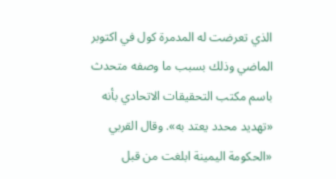الذي تعرضت له المدمرة كول في اكتوبر الماضي وذلك بسبب ما وصفه متحدث باسم مكتب التحقيقات الاتحادي بأنه «تهديد محدد يعتد به». وقال القربي «الحكومة اليمينة ابلغت من قبل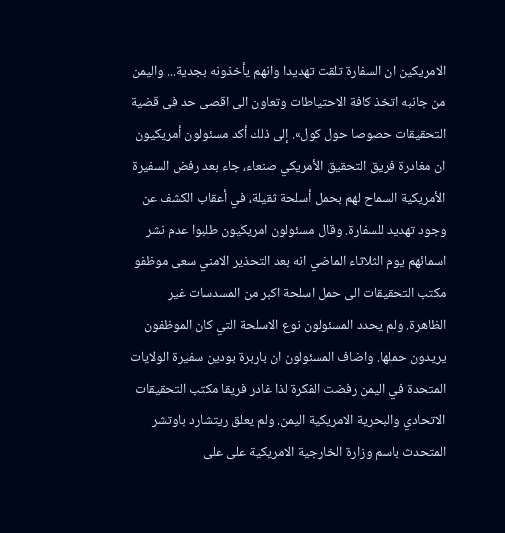الامريكين ان السفارة تلقت تهديدا وانهم يأخذونه بجدية... واليمن من جانبه اتخذ كافة الاحتياطات وتعاون الى اقصى حد فى قضية التحقيقات حصوصا حول كول». إلى ذلك أكد مسئولون أمريكيون ان مغادرة فريق التحقيق الأمريكي صنعاء، جاء بعد رفض السفيرة الأمريكية السماح لهم بحمل أسلحة ثقيلة، في أعقاب الكشف عن وجود تهديد للسفارة. وقال مسئولون امريكيون طلبوا عدم نشر اسمائهم يوم الثلاثاء الماضي انه بعد التحذير الامني سعى موظفو مكتب التحقيقات الى حمل اسلحة اكبر من المسدسات غير الظاهرة. ولم يحدد المسئولون نوع الاسلحة التي كان الموظفون يريدون حملها. واضاف المسئولون ان باربرة بودين سفيرة الولايات المتحدة في اليمن رفضت الفكرة لذا غادر فريقا مكتب التحقيقات الاتحادي والبحرية الامريكية اليمن. ولم يعلق ريتشارد باوتشر المتحدث باسم وزارة الخارجية الامريكية على على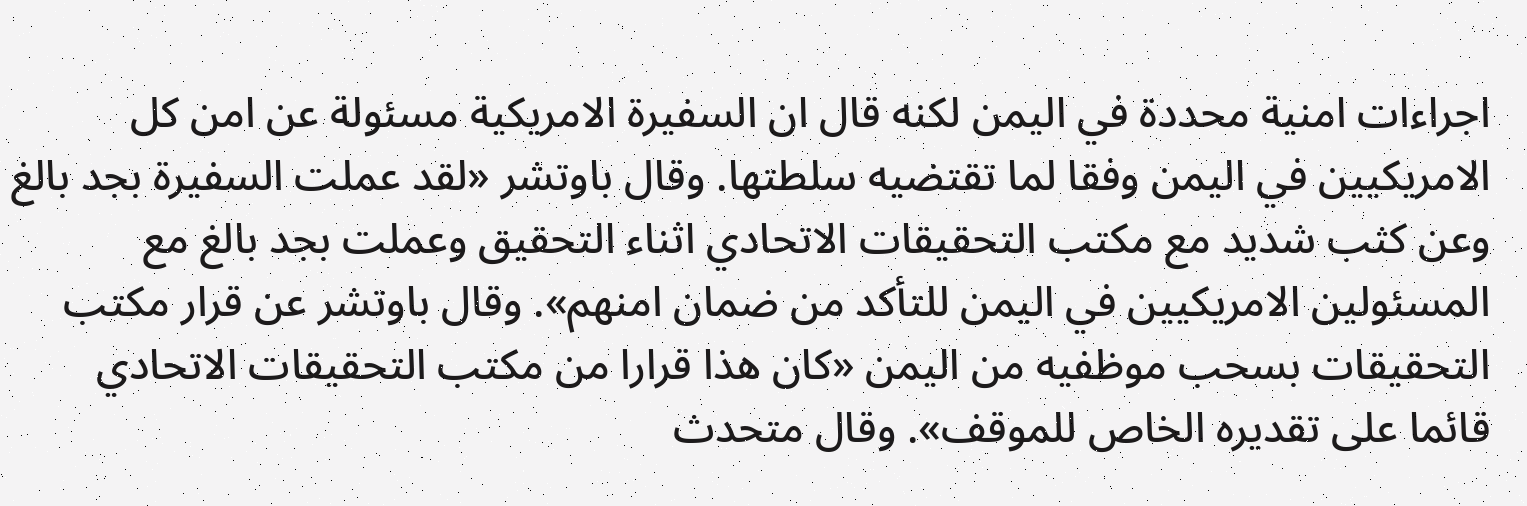اجراءات امنية محددة في اليمن لكنه قال ان السفيرة الامريكية مسئولة عن امن كل الامريكيين في اليمن وفقا لما تقتضيه سلطتها. وقال باوتشر «لقد عملت السفيرة بجد بالغ وعن كثب شديد مع مكتب التحقيقات الاتحادي اثناء التحقيق وعملت بجد بالغ مع المسئولين الامريكيين في اليمن للتأكد من ضمان امنهم». وقال باوتشر عن قرار مكتب التحقيقات بسحب موظفيه من اليمن «كان هذا قرارا من مكتب التحقيقات الاتحادي قائما على تقديره الخاص للموقف». وقال متحدث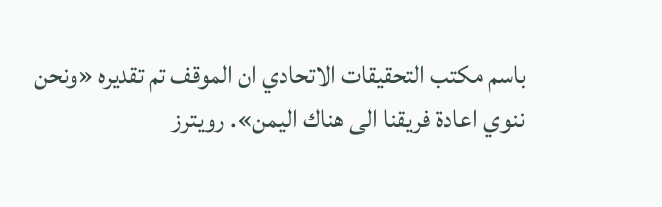باسم مكتب التحقيقات الاتحادي ان الموقف تم تقديره «ونحن ننوي اعادة فريقنا الى هناك اليمن». رويترز